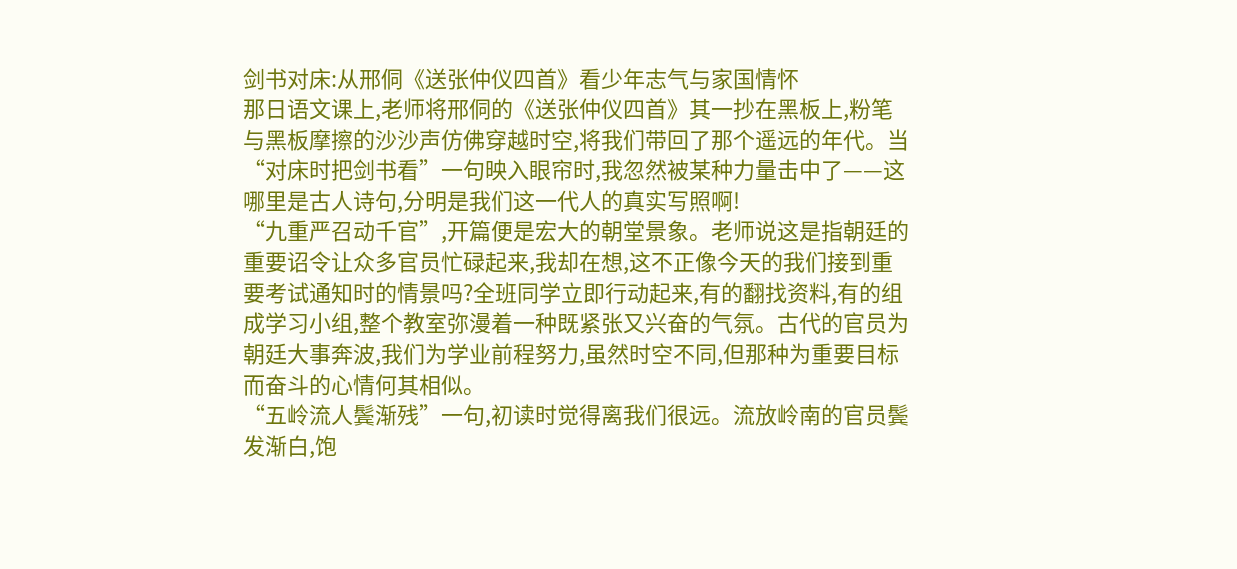剑书对床:从邢侗《送张仲仪四首》看少年志气与家国情怀
那日语文课上,老师将邢侗的《送张仲仪四首》其一抄在黑板上,粉笔与黑板摩擦的沙沙声仿佛穿越时空,将我们带回了那个遥远的年代。当“对床时把剑书看”一句映入眼帘时,我忽然被某种力量击中了——这哪里是古人诗句,分明是我们这一代人的真实写照啊!
“九重严召动千官”,开篇便是宏大的朝堂景象。老师说这是指朝廷的重要诏令让众多官员忙碌起来,我却在想,这不正像今天的我们接到重要考试通知时的情景吗?全班同学立即行动起来,有的翻找资料,有的组成学习小组,整个教室弥漫着一种既紧张又兴奋的气氛。古代的官员为朝廷大事奔波,我们为学业前程努力,虽然时空不同,但那种为重要目标而奋斗的心情何其相似。
“五岭流人鬓渐残”一句,初读时觉得离我们很远。流放岭南的官员鬓发渐白,饱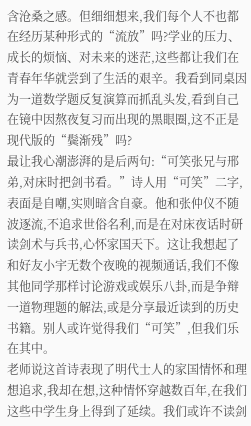含沧桑之感。但细细想来,我们每个人不也都在经历某种形式的“流放”吗?学业的压力、成长的烦恼、对未来的迷茫,这些都让我们在青春年华就尝到了生活的艰辛。我看到同桌因为一道数学题反复演算而抓乱头发,看到自己在镜中因熬夜复习而出现的黑眼圈,这不正是现代版的“鬓渐残”吗?
最让我心潮澎湃的是后两句:“可笑张兄与邢弟,对床时把剑书看。”诗人用“可笑”二字,表面是自嘲,实则暗含自豪。他和张仲仪不随波逐流,不追求世俗名利,而是在对床夜话时研读剑术与兵书,心怀家国天下。这让我想起了和好友小宇无数个夜晚的视频通话,我们不像其他同学那样讨论游戏或娱乐八卦,而是争辩一道物理题的解法,或是分享最近读到的历史书籍。别人或许觉得我们“可笑”,但我们乐在其中。
老师说这首诗表现了明代士人的家国情怀和理想追求,我却在想,这种情怀穿越数百年,在我们这些中学生身上得到了延续。我们或许不读剑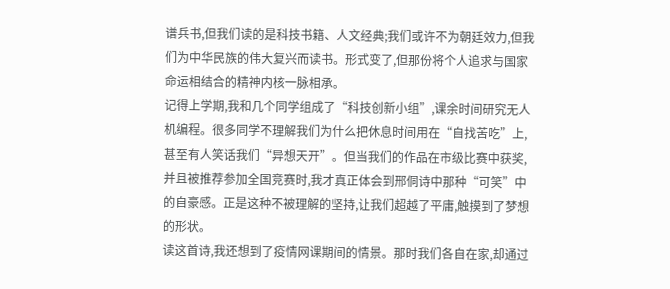谱兵书,但我们读的是科技书籍、人文经典;我们或许不为朝廷效力,但我们为中华民族的伟大复兴而读书。形式变了,但那份将个人追求与国家命运相结合的精神内核一脉相承。
记得上学期,我和几个同学组成了“科技创新小组”,课余时间研究无人机编程。很多同学不理解我们为什么把休息时间用在“自找苦吃”上,甚至有人笑话我们“异想天开”。但当我们的作品在市级比赛中获奖,并且被推荐参加全国竞赛时,我才真正体会到邢侗诗中那种“可笑”中的自豪感。正是这种不被理解的坚持,让我们超越了平庸,触摸到了梦想的形状。
读这首诗,我还想到了疫情网课期间的情景。那时我们各自在家,却通过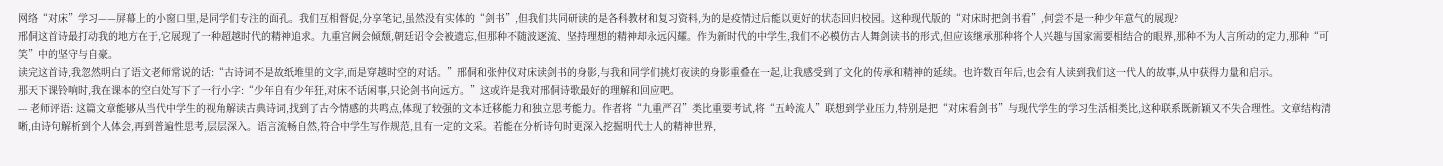网络“对床”学习——屏幕上的小窗口里,是同学们专注的面孔。我们互相督促,分享笔记,虽然没有实体的“剑书”,但我们共同研读的是各科教材和复习资料,为的是疫情过后能以更好的状态回归校园。这种现代版的“对床时把剑书看”,何尝不是一种少年意气的展现?
邢侗这首诗最打动我的地方在于,它展现了一种超越时代的精神追求。九重宫阙会倾颓,朝廷诏令会被遗忘,但那种不随波逐流、坚持理想的精神却永远闪耀。作为新时代的中学生,我们不必模仿古人舞剑读书的形式,但应该继承那种将个人兴趣与国家需要相结合的眼界,那种不为人言所动的定力,那种“可笑”中的坚守与自豪。
读完这首诗,我忽然明白了语文老师常说的话:“古诗词不是故纸堆里的文字,而是穿越时空的对话。”邢侗和张仲仪对床读剑书的身影,与我和同学们挑灯夜读的身影重叠在一起,让我感受到了文化的传承和精神的延续。也许数百年后,也会有人读到我们这一代人的故事,从中获得力量和启示。
那天下课铃响时,我在课本的空白处写下了一行小字:“少年自有少年狂,对床不话闲事,只论剑书向远方。”这或许是我对邢侗诗歌最好的理解和回应吧。
--- 老师评语: 这篇文章能够从当代中学生的视角解读古典诗词,找到了古今情感的共鸣点,体现了较强的文本迁移能力和独立思考能力。作者将“九重严召”类比重要考试,将“五岭流人”联想到学业压力,特别是把“对床看剑书”与现代学生的学习生活相类比,这种联系既新颖又不失合理性。文章结构清晰,由诗句解析到个人体会,再到普遍性思考,层层深入。语言流畅自然,符合中学生写作规范,且有一定的文采。若能在分析诗句时更深入挖掘明代士人的精神世界,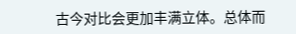古今对比会更加丰满立体。总体而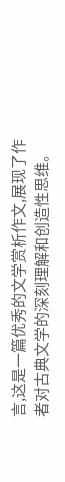言,这是一篇优秀的文学赏析作文,展现了作者对古典文学的深刻理解和创造性思维。